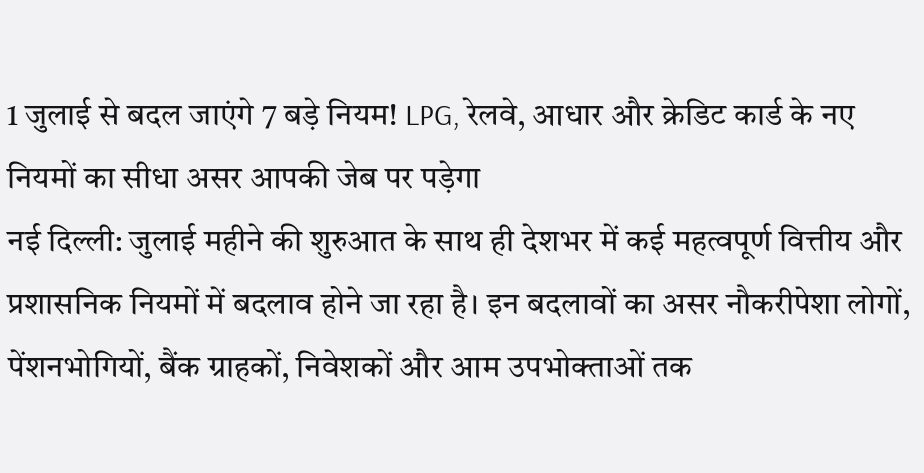1 जुलाई से बदल जाएंगे 7 बड़े नियम! LPG, रेलवे, आधार और क्रेडिट कार्ड के नए नियमों का सीधा असर आपकी जेब पर पड़ेगा
नई दिल्ली: जुलाई महीने की शुरुआत के साथ ही देशभर में कई महत्वपूर्ण वित्तीय और प्रशासनिक नियमों में बदलाव होने जा रहा है। इन बदलावों का असर नौकरीपेशा लोगों, पेंशनभोगियों, बैंक ग्राहकों, निवेशकों और आम उपभोक्ताओं तक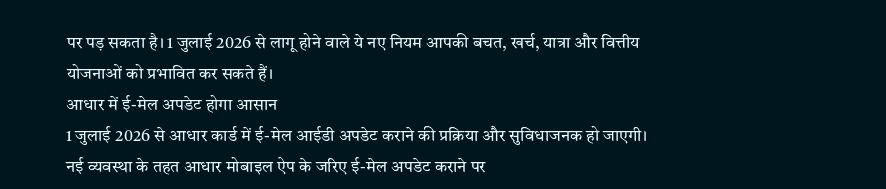पर पड़ सकता है। 1 जुलाई 2026 से लागू होने वाले ये नए नियम आपकी बचत, खर्च, यात्रा और वित्तीय योजनाओं को प्रभावित कर सकते हैं।
आधार में ई-मेल अपडेट होगा आसान
1 जुलाई 2026 से आधार कार्ड में ई-मेल आईडी अपडेट कराने की प्रक्रिया और सुविधाजनक हो जाएगी। नई व्यवस्था के तहत आधार मोबाइल ऐप के जरिए ई-मेल अपडेट कराने पर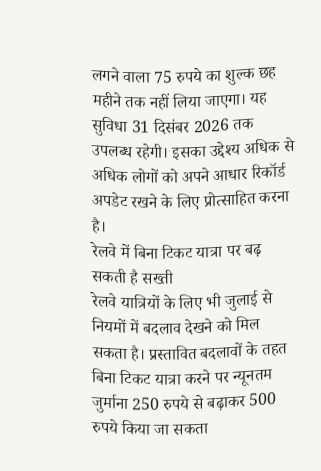लगने वाला 75 रुपये का शुल्क छह महीने तक नहीं लिया जाएगा। यह सुविधा 31 दिसंबर 2026 तक उपलब्ध रहेगी। इसका उद्देश्य अधिक से अधिक लोगों को अपने आधार रिकॉर्ड अपडेट रखने के लिए प्रोत्साहित करना है।
रेलवे में बिना टिकट यात्रा पर बढ़ सकती है सख्ती
रेलवे यात्रियों के लिए भी जुलाई से नियमों में बदलाव देखने को मिल सकता है। प्रस्तावित बदलावों के तहत बिना टिकट यात्रा करने पर न्यूनतम जुर्माना 250 रुपये से बढ़ाकर 500 रुपये किया जा सकता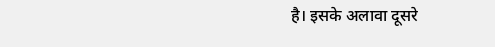है। इसके अलावा दूसरे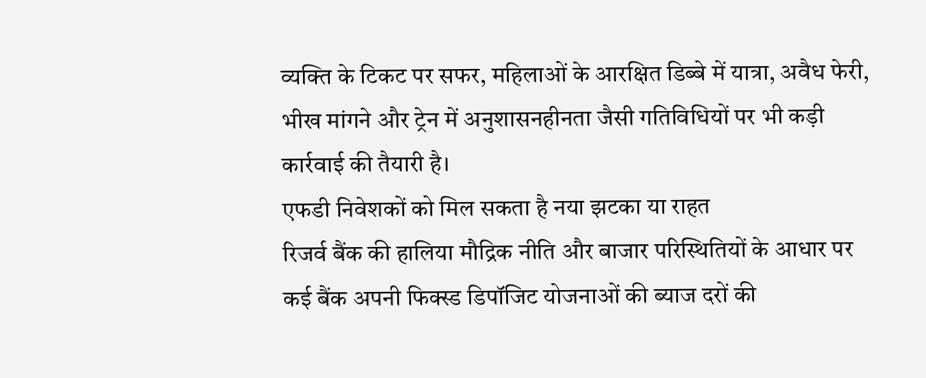व्यक्ति के टिकट पर सफर, महिलाओं के आरक्षित डिब्बे में यात्रा, अवैध फेरी, भीख मांगने और ट्रेन में अनुशासनहीनता जैसी गतिविधियों पर भी कड़ी कार्रवाई की तैयारी है।
एफडी निवेशकों को मिल सकता है नया झटका या राहत
रिजर्व बैंक की हालिया मौद्रिक नीति और बाजार परिस्थितियों के आधार पर कई बैंक अपनी फिक्स्ड डिपॉजिट योजनाओं की ब्याज दरों की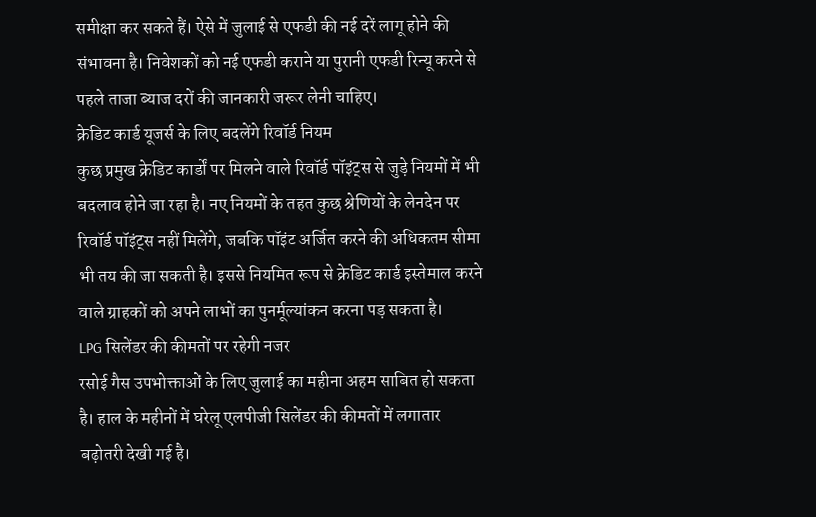समीक्षा कर सकते हैं। ऐसे में जुलाई से एफडी की नई दरें लागू होने की संभावना है। निवेशकों को नई एफडी कराने या पुरानी एफडी रिन्यू करने से पहले ताजा ब्याज दरों की जानकारी जरूर लेनी चाहिए।
क्रेडिट कार्ड यूजर्स के लिए बदलेंगे रिवॉर्ड नियम
कुछ प्रमुख क्रेडिट कार्डों पर मिलने वाले रिवॉर्ड पॉइंट्स से जुड़े नियमों में भी बदलाव होने जा रहा है। नए नियमों के तहत कुछ श्रेणियों के लेनदेन पर रिवॉर्ड पॉइंट्स नहीं मिलेंगे, जबकि पॉइंट अर्जित करने की अधिकतम सीमा भी तय की जा सकती है। इससे नियमित रूप से क्रेडिट कार्ड इस्तेमाल करने वाले ग्राहकों को अपने लाभों का पुनर्मूल्यांकन करना पड़ सकता है।
LPG सिलेंडर की कीमतों पर रहेगी नजर
रसोई गैस उपभोक्ताओं के लिए जुलाई का महीना अहम साबित हो सकता है। हाल के महीनों में घरेलू एलपीजी सिलेंडर की कीमतों में लगातार बढ़ोतरी देखी गई है।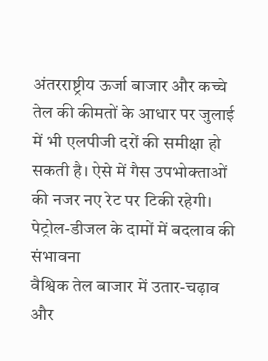अंतरराष्ट्रीय ऊर्जा बाजार और कच्चे तेल की कीमतों के आधार पर जुलाई में भी एलपीजी दरों की समीक्षा हो सकती है। ऐसे में गैस उपभोक्ताओं की नजर नए रेट पर टिकी रहेगी।
पेट्रोल-डीजल के दामों में बदलाव की संभावना
वैश्विक तेल बाजार में उतार-चढ़ाव और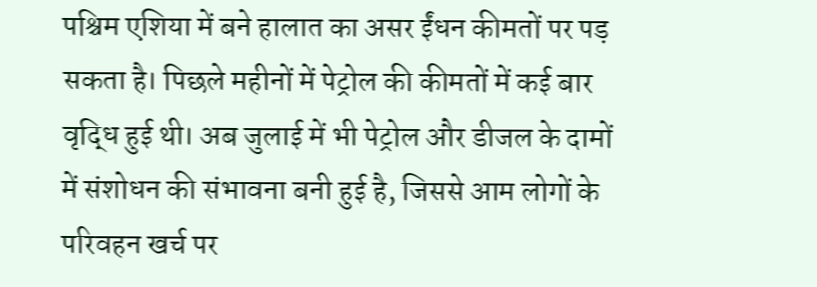पश्चिम एशिया में बने हालात का असर ईंधन कीमतों पर पड़ सकता है। पिछले महीनों में पेट्रोल की कीमतों में कई बार वृद्धि हुई थी। अब जुलाई में भी पेट्रोल और डीजल के दामों में संशोधन की संभावना बनी हुई है, जिससे आम लोगों के परिवहन खर्च पर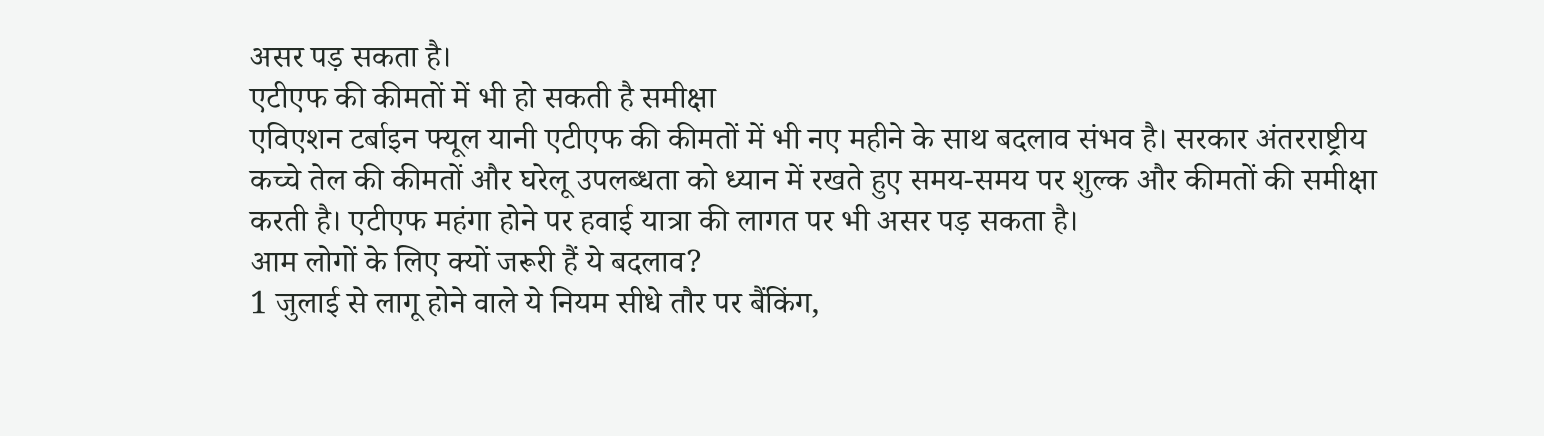असर पड़ सकता है।
एटीएफ की कीमतों में भी हो सकती है समीक्षा
एविएशन टर्बाइन फ्यूल यानी एटीएफ की कीमतों में भी नए महीने के साथ बदलाव संभव है। सरकार अंतरराष्ट्रीय कच्चे तेल की कीमतों और घरेलू उपलब्धता को ध्यान में रखते हुए समय-समय पर शुल्क और कीमतों की समीक्षा करती है। एटीएफ महंगा होने पर हवाई यात्रा की लागत पर भी असर पड़ सकता है।
आम लोगों के लिए क्यों जरूरी हैं ये बदलाव?
1 जुलाई से लागू होने वाले ये नियम सीधे तौर पर बैंकिंग,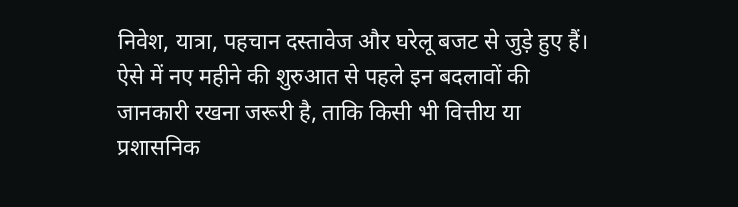निवेश, यात्रा, पहचान दस्तावेज और घरेलू बजट से जुड़े हुए हैं। ऐसे में नए महीने की शुरुआत से पहले इन बदलावों की जानकारी रखना जरूरी है, ताकि किसी भी वित्तीय या प्रशासनिक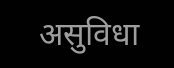असुविधा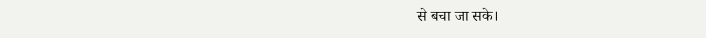से बचा जा सके।